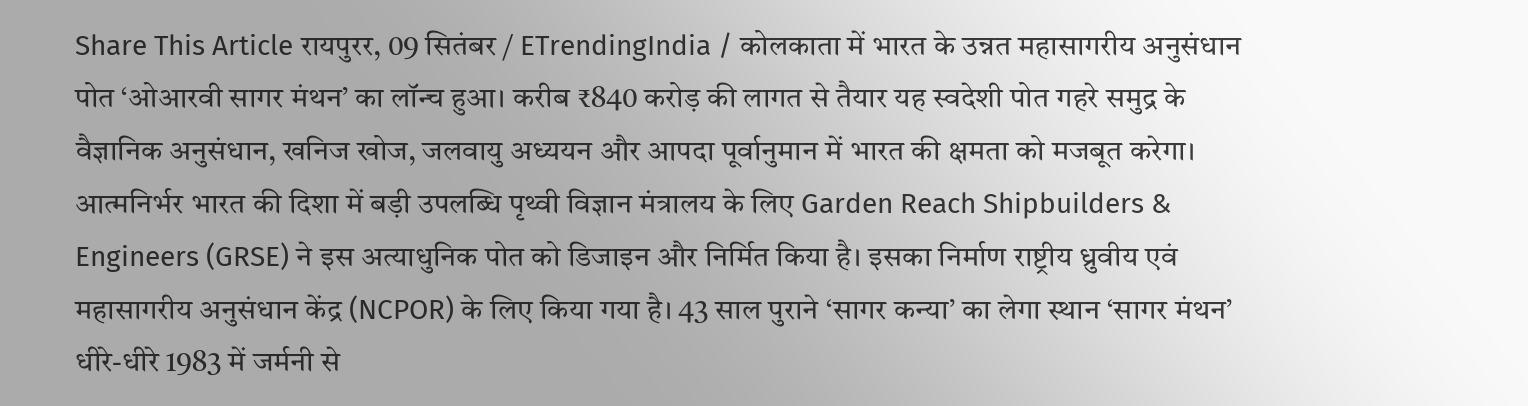Share This Article रायपुरर, 09 सितंबर / ETrendingIndia / कोलकाता में भारत के उन्नत महासागरीय अनुसंधान पोत ‘ओआरवी सागर मंथन’ का लॉन्च हुआ। करीब ₹840 करोड़ की लागत से तैयार यह स्वदेशी पोत गहरे समुद्र के वैज्ञानिक अनुसंधान, खनिज खोज, जलवायु अध्ययन और आपदा पूर्वानुमान में भारत की क्षमता को मजबूत करेगा। आत्मनिर्भर भारत की दिशा में बड़ी उपलब्धि पृथ्वी विज्ञान मंत्रालय के लिए Garden Reach Shipbuilders & Engineers (GRSE) ने इस अत्याधुनिक पोत को डिजाइन और निर्मित किया है। इसका निर्माण राष्ट्रीय ध्रुवीय एवं महासागरीय अनुसंधान केंद्र (NCPOR) के लिए किया गया है। 43 साल पुराने ‘सागर कन्या’ का लेगा स्थान ‘सागर मंथन’ धीरे-धीरे 1983 में जर्मनी से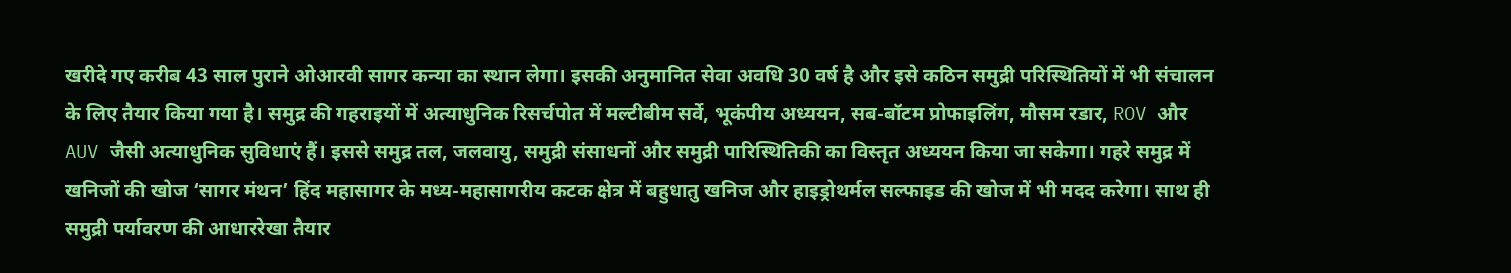खरीदे गए करीब 43 साल पुराने ओआरवी सागर कन्या का स्थान लेगा। इसकी अनुमानित सेवा अवधि 30 वर्ष है और इसे कठिन समुद्री परिस्थितियों में भी संचालन के लिए तैयार किया गया है। समुद्र की गहराइयों में अत्याधुनिक रिसर्चपोत में मल्टीबीम सर्वे, भूकंपीय अध्ययन, सब-बॉटम प्रोफाइलिंग, मौसम रडार, ROV और AUV जैसी अत्याधुनिक सुविधाएं हैं। इससे समुद्र तल, जलवायु, समुद्री संसाधनों और समुद्री पारिस्थितिकी का विस्तृत अध्ययन किया जा सकेगा। गहरे समुद्र में खनिजों की खोज ‘सागर मंथन’ हिंद महासागर के मध्य-महासागरीय कटक क्षेत्र में बहुधातु खनिज और हाइड्रोथर्मल सल्फाइड की खोज में भी मदद करेगा। साथ ही समुद्री पर्यावरण की आधाररेखा तैयार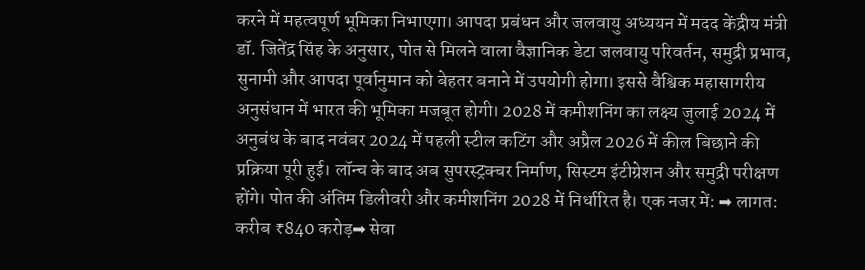करने में महत्वपूर्ण भूमिका निभाएगा। आपदा प्रबंधन और जलवायु अध्ययन में मदद केंद्रीय मंत्री डॉ. जितेंद्र सिंह के अनुसार, पोत से मिलने वाला वैज्ञानिक डेटा जलवायु परिवर्तन, समुद्री प्रभाव, सुनामी और आपदा पूर्वानुमान को बेहतर बनाने में उपयोगी होगा। इससे वैश्विक महासागरीय अनुसंधान में भारत की भूमिका मजबूत होगी। 2028 में कमीशनिंग का लक्ष्य जुलाई 2024 में अनुबंध के बाद नवंबर 2024 में पहली स्टील कटिंग और अप्रैल 2026 में कील बिछाने की प्रक्रिया पूरी हुई। लॉन्च के बाद अब सुपरस्ट्रक्चर निर्माण, सिस्टम इंटीग्रेशन और समुद्री परीक्षण होंगे। पोत की अंतिम डिलीवरी और कमीशनिंग 2028 में निर्धारित है। एक नजर में: ➡ लागत: करीब ₹840 करोड़➡ सेवा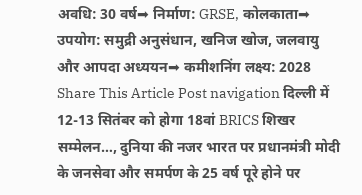अवधि: 30 वर्ष➡ निर्माण: GRSE, कोलकाता➡ उपयोग: समुद्री अनुसंधान, खनिज खोज, जलवायु और आपदा अध्ययन➡ कमीशनिंग लक्ष्य: 2028 Share This Article Post navigation दिल्ली में 12-13 सितंबर को होगा 18वां BRICS शिखर सम्मेलन…, दुनिया की नजर भारत पर प्रधानमंत्री मोदी के जनसेवा और समर्पण के 25 वर्ष पूरे होने पर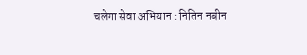चलेगा सेवा अभियान : नितिन नबीन